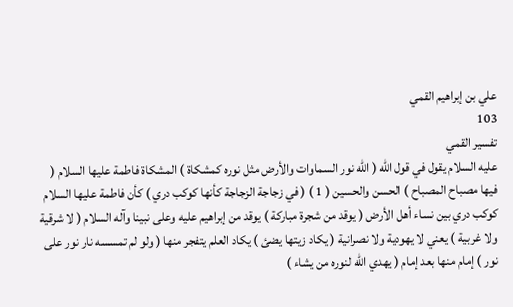علي بن إبراهيم القمي
103
تفسير القمي
عليه السلام يقول في قول الله ( الله نور السماوات والأرض مثل نوره كمشكاة ) المشكاة فاطمة عليها السلام ( فيها مصباح المصباح ) الحسن والحسين ( 1 ) ( في زجاجة الزجاجة كأنها كوكب دري ) كأن فاطمة عليها السلام كوكب دري بين نساء أهل الأرض ( يوقد من شجرة مباركة ) يوقد من إبراهيم عليه وعلى نبينا وآله السلام ( لا شرقية ولا غربية ) يعني لا يهودية ولا نصرانية ( يكاد زيتها يضئ ) يكاد العلم يتفجر منها ( ولو لم تمسسه نار نور على نور ) إمام منها بعد إمام ( يهدي الله لنوره من يشاء )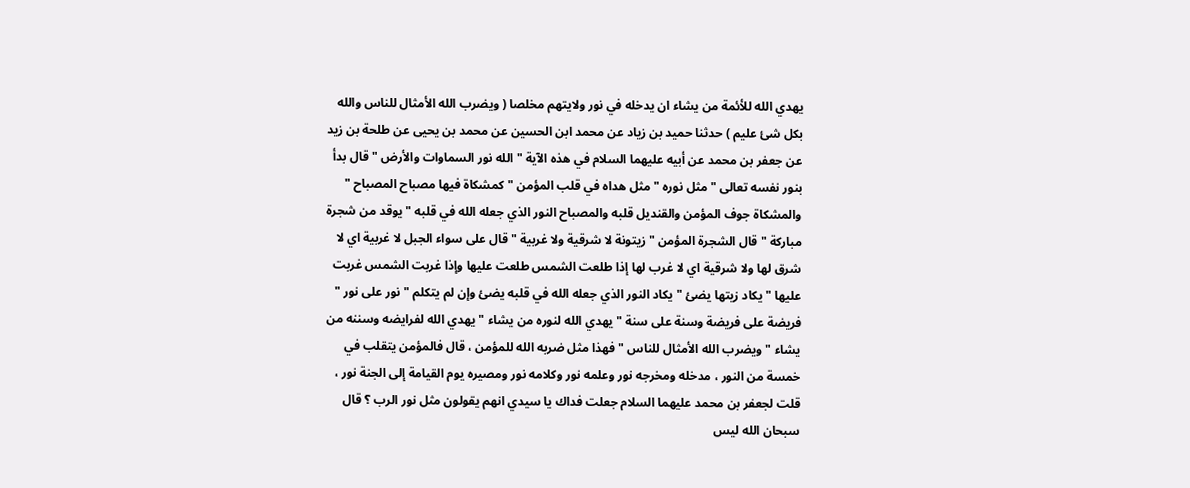يهدي الله للأئمة من يشاء ان يدخله في نور ولايتهم مخلصا ( ويضرب الله الأمثال للناس والله بكل شئ عليم ) حدثنا حميد بن زياد عن محمد ابن الحسين عن محمد بن يحيى عن طلحة بن زيد عن جعفر بن محمد عن أبيه عليهما السلام في هذه الآية " الله نور السماوات والأرض " قال بدأ بنور نفسه تعالى " مثل نوره " مثل هداه في قلب المؤمن " كمشكاة فيها مصباح المصباح " والمشكاة جوف المؤمن والقنديل قلبه والمصباح النور الذي جعله الله في قلبه " يوقد من شجرة مباركة " قال الشجرة المؤمن " زيتونة لا شرقية ولا غربية " قال على سواء الجبل لا غربية اي لا شرق لها ولا شرقية اي لا غرب لها إذا طلعت الشمس طلعت عليها وإذا غربت الشمس غربت عليها " يكاد زيتها يضئ " يكاد النور الذي جعله الله في قلبه يضئ وإن لم يتكلم " نور على نور " فريضة على فريضة وسنة على سنة " يهدي الله لنوره من يشاء " يهدي الله لفرايضه وسننه من يشاء " ويضرب الله الأمثال للناس " فهذا مثل ضربه الله للمؤمن ، قال فالمؤمن يتقلب في خمسة من النور ، مدخله ومخرجه نور وعلمه نور وكلامه نور ومصيره يوم القيامة إلى الجنة نور ، قلت لجعفر بن محمد عليهما السلام جعلت فداك يا سيدي انهم يقولون مثل نور الرب ؟ قال سبحان الله ليس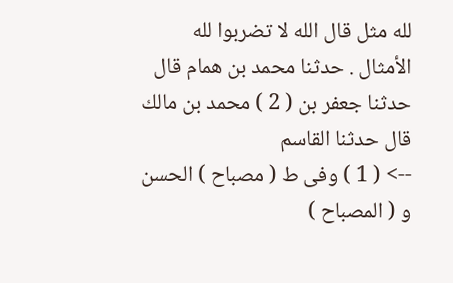لله مثل قال الله لا تضربوا لله الأمثال . حدثنا محمد بن همام قال حدثنا جعفر بن ( 2 ) محمد بن مالك قال حدثنا القاسم
--> ( 1 ) وفى ط ( مصباح ) الحسن و ( المصباح )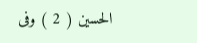الحسين ( 2 ) وفى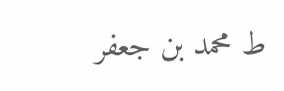ط محمد بن جعفر